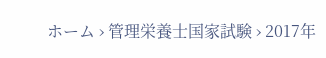ホーム › 管理栄養士国家試験 › 2017年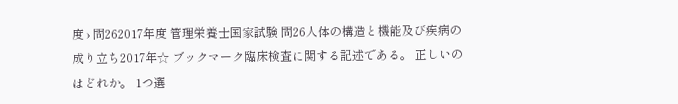度 › 問262017年度 管理栄養士国家試験 問26人体の構造と機能及び疾病の成り立ち2017年☆ ブックマーク臨床検査に関する記述である。 正しいのはどれか。 1つ選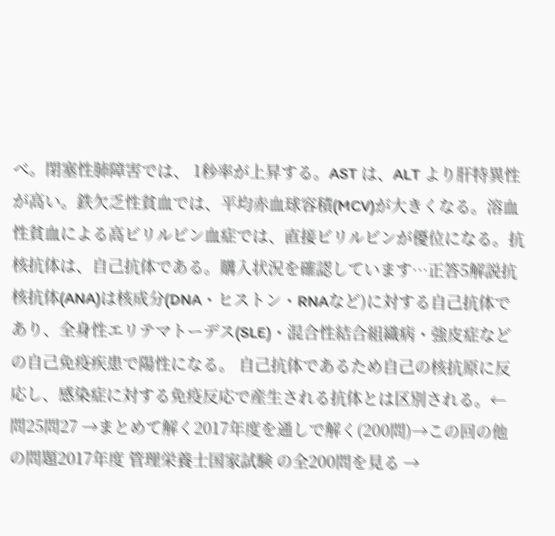べ。閉塞性肺障害では、 1秒率が上昇する。AST は、ALT より肝特異性が高い。鉄欠乏性貧血では、平均赤血球容積(MCV)が大きくなる。溶血性貧血による高ビリルビン血症では、直接ビリルビンが優位になる。抗核抗体は、自己抗体である。購入状況を確認しています…正答5解説抗核抗体(ANA)は核成分(DNA・ヒストン・RNAなど)に対する自己抗体であり、全身性エリテマトーデス(SLE)・混合性結合組織病・強皮症などの自己免疫疾患で陽性になる。 自己抗体であるため自己の核抗原に反応し、感染症に対する免疫反応で産生される抗体とは区別される。← 問25問27 →まとめて解く2017年度を通しで解く(200問)→この回の他の問題2017年度 管理栄養士国家試験 の全200問を見る →